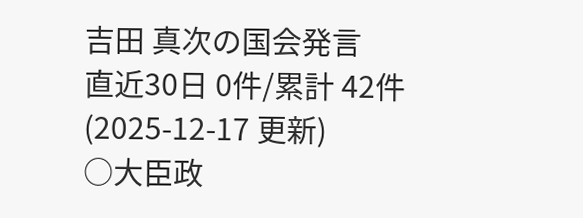吉田 真次の国会発言
直近30日 0件/累計 42件(2025-12-17 更新)
○大臣政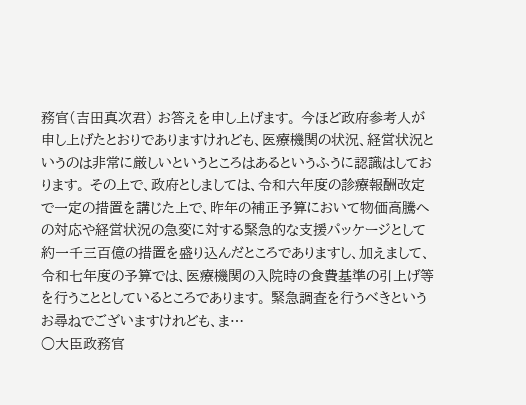務官(吉田真次君) お答えを申し上げます。 今ほど政府参考人が申し上げたとおりでありますけれども、医療機関の状況、経営状況というのは非常に厳しいというところはあるというふうに認識はしております。 その上で、政府としましては、令和六年度の診療報酬改定で一定の措置を講じた上で、昨年の補正予算において物価高騰への対応や経営状況の急変に対する緊急的な支援パッケージとして約一千三百億の措置を盛り込んだところでありますし、加えまして、令和七年度の予算では、医療機関の入院時の食費基準の引上げ等を行うこととしているところであります。 緊急調査を行うべきというお尋ねでございますけれども、ま…
○大臣政務官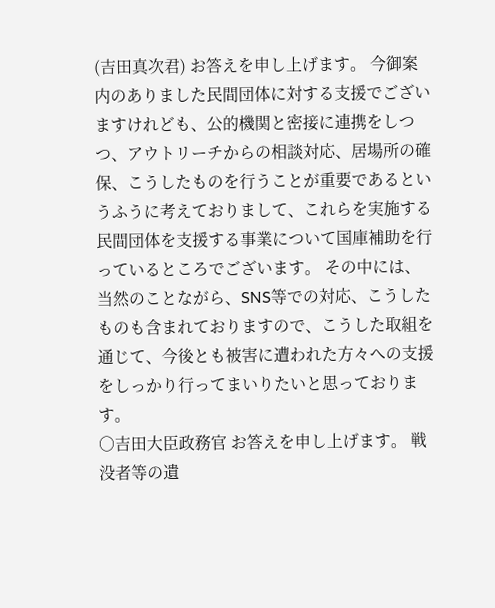(吉田真次君) お答えを申し上げます。 今御案内のありました民間団体に対する支援でございますけれども、公的機関と密接に連携をしつつ、アウトリーチからの相談対応、居場所の確保、こうしたものを行うことが重要であるというふうに考えておりまして、これらを実施する民間団体を支援する事業について国庫補助を行っているところでございます。 その中には、当然のことながら、SNS等での対応、こうしたものも含まれておりますので、こうした取組を通じて、今後とも被害に遭われた方々への支援をしっかり行ってまいりたいと思っております。
○吉田大臣政務官 お答えを申し上げます。 戦没者等の遺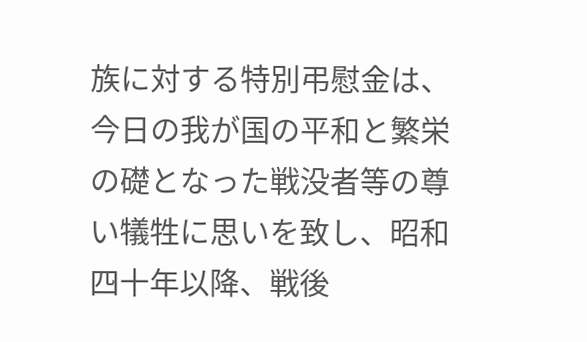族に対する特別弔慰金は、今日の我が国の平和と繁栄の礎となった戦没者等の尊い犠牲に思いを致し、昭和四十年以降、戦後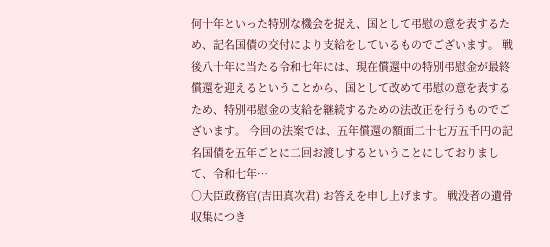何十年といった特別な機会を捉え、国として弔慰の意を表するため、記名国債の交付により支給をしているものでございます。 戦後八十年に当たる令和七年には、現在償還中の特別弔慰金が最終償還を迎えるということから、国として改めて弔慰の意を表するため、特別弔慰金の支給を継続するための法改正を行うものでございます。 今回の法案では、五年償還の額面二十七万五千円の記名国債を五年ごとに二回お渡しするということにしておりまして、令和七年…
○大臣政務官(吉田真次君) お答えを申し上げます。 戦没者の遺骨収集につき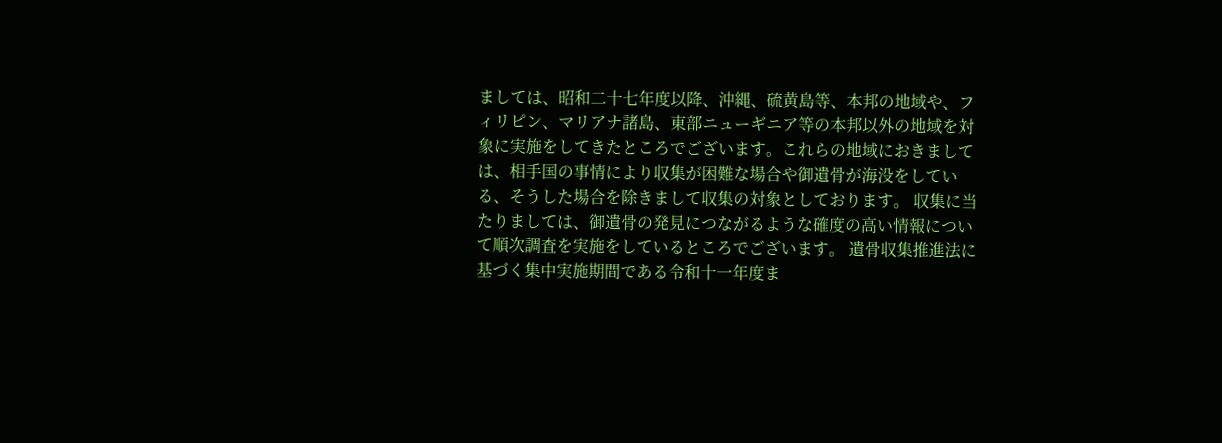ましては、昭和二十七年度以降、沖縄、硫黄島等、本邦の地域や、フィリピン、マリアナ諸島、東部ニューギニア等の本邦以外の地域を対象に実施をしてきたところでございます。これらの地域におきましては、相手国の事情により収集が困難な場合や御遺骨が海没をしている、そうした場合を除きまして収集の対象としております。 収集に当たりましては、御遺骨の発見につながるような確度の高い情報について順次調査を実施をしているところでございます。 遺骨収集推進法に基づく集中実施期間である令和十一年度ま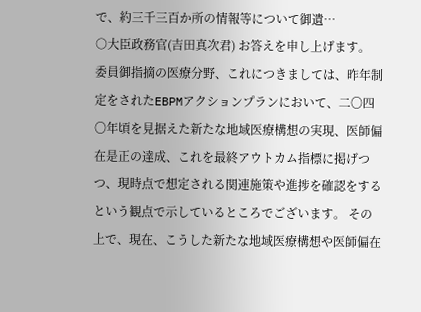で、約三千三百か所の情報等について御遺…
○大臣政務官(吉田真次君) お答えを申し上げます。 委員御指摘の医療分野、これにつきましては、昨年制定をされたEBPMアクションプランにおいて、二〇四〇年頃を見据えた新たな地域医療構想の実現、医師偏在是正の達成、これを最終アウトカム指標に掲げつつ、現時点で想定される関連施策や進捗を確認をするという観点で示しているところでございます。 その上で、現在、こうした新たな地域医療構想や医師偏在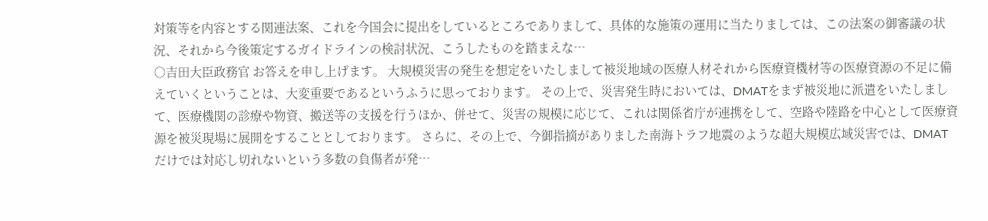対策等を内容とする関連法案、これを今国会に提出をしているところでありまして、具体的な施策の運用に当たりましては、この法案の御審議の状況、それから今後策定するガイドラインの検討状況、こうしたものを踏まえな…
○吉田大臣政務官 お答えを申し上げます。 大規模災害の発生を想定をいたしまして被災地域の医療人材それから医療資機材等の医療資源の不足に備えていくということは、大変重要であるというふうに思っております。 その上で、災害発生時においては、DMATをまず被災地に派遣をいたしまして、医療機関の診療や物資、搬送等の支援を行うほか、併せて、災害の規模に応じて、これは関係省庁が連携をして、空路や陸路を中心として医療資源を被災現場に展開をすることとしております。 さらに、その上で、今御指摘がありました南海トラフ地震のような超大規模広域災害では、DMATだけでは対応し切れないという多数の負傷者が発…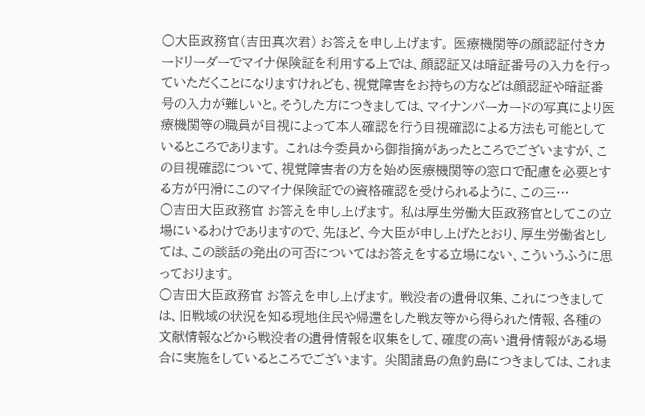○大臣政務官(吉田真次君) お答えを申し上げます。 医療機関等の顔認証付きカードリーダーでマイナ保険証を利用する上では、顔認証又は暗証番号の入力を行っていただくことになりますけれども、視覚障害をお持ちの方などは顔認証や暗証番号の入力が難しいと。そうした方につきましては、マイナンバーカードの写真により医療機関等の職員が目視によって本人確認を行う目視確認による方法も可能としているところであります。 これは今委員から御指摘があったところでございますが、この目視確認について、視覚障害者の方を始め医療機関等の窓口で配慮を必要とする方が円滑にこのマイナ保険証での資格確認を受けられるように、この三…
○吉田大臣政務官 お答えを申し上げます。 私は厚生労働大臣政務官としてこの立場にいるわけでありますので、先ほど、今大臣が申し上げたとおり、厚生労働省としては、この談話の発出の可否についてはお答えをする立場にない、こういうふうに思っております。
○吉田大臣政務官 お答えを申し上げます。 戦没者の遺骨収集、これにつきましては、旧戦域の状況を知る現地住民や帰還をした戦友等から得られた情報、各種の文献情報などから戦没者の遺骨情報を収集をして、確度の高い遺骨情報がある場合に実施をしているところでございます。 尖閣諸島の魚釣島につきましては、これま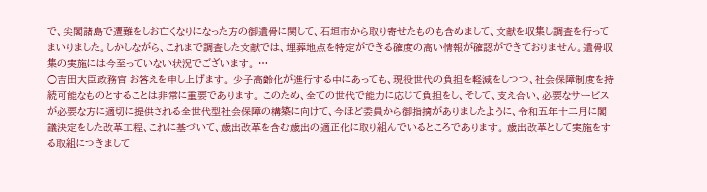で、尖閣諸島で遭難をしお亡くなりになった方の御遺骨に関して、石垣市から取り寄せたものも含めまして、文献を収集し調査を行ってまいりました。しかしながら、これまで調査した文献では、埋葬地点を特定ができる確度の高い情報が確認ができておりません。遺骨収集の実施には今至っていない状況でございます。 …
○吉田大臣政務官 お答えを申し上げます。 少子高齢化が進行する中にあっても、現役世代の負担を軽減をしつつ、社会保障制度を持続可能なものとすることは非常に重要であります。 このため、全ての世代で能力に応じて負担をし、そして、支え合い、必要なサービスが必要な方に適切に提供される全世代型社会保障の構築に向けて、今ほど委員から御指摘がありましたように、令和五年十二月に閣議決定をした改革工程、これに基づいて、歳出改革を含む歳出の適正化に取り組んでいるところであります。 歳出改革として実施をする取組につきまして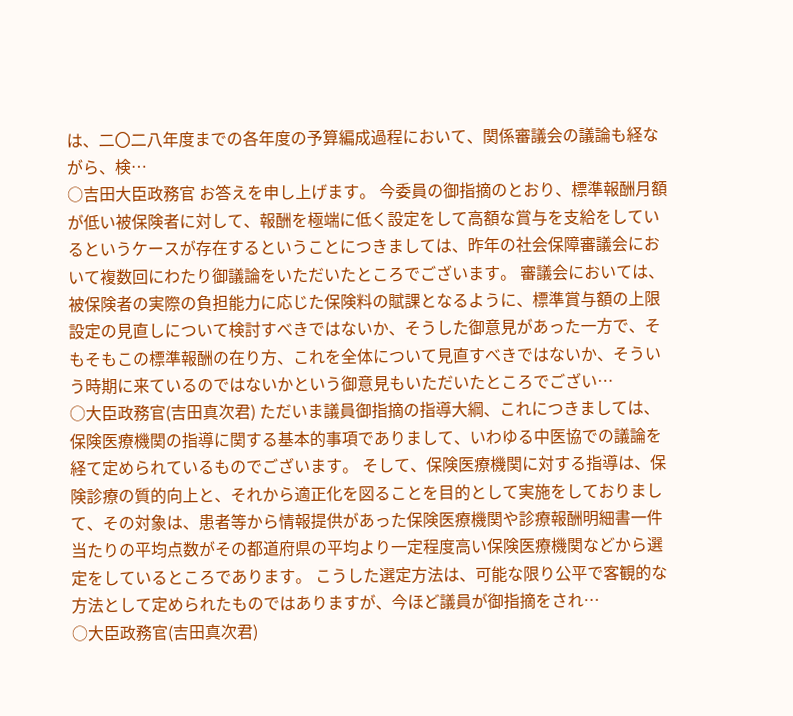は、二〇二八年度までの各年度の予算編成過程において、関係審議会の議論も経ながら、検…
○吉田大臣政務官 お答えを申し上げます。 今委員の御指摘のとおり、標準報酬月額が低い被保険者に対して、報酬を極端に低く設定をして高額な賞与を支給をしているというケースが存在するということにつきましては、昨年の社会保障審議会において複数回にわたり御議論をいただいたところでございます。 審議会においては、被保険者の実際の負担能力に応じた保険料の賦課となるように、標準賞与額の上限設定の見直しについて検討すべきではないか、そうした御意見があった一方で、そもそもこの標準報酬の在り方、これを全体について見直すべきではないか、そういう時期に来ているのではないかという御意見もいただいたところでござい…
○大臣政務官(吉田真次君) ただいま議員御指摘の指導大綱、これにつきましては、保険医療機関の指導に関する基本的事項でありまして、いわゆる中医協での議論を経て定められているものでございます。 そして、保険医療機関に対する指導は、保険診療の質的向上と、それから適正化を図ることを目的として実施をしておりまして、その対象は、患者等から情報提供があった保険医療機関や診療報酬明細書一件当たりの平均点数がその都道府県の平均より一定程度高い保険医療機関などから選定をしているところであります。 こうした選定方法は、可能な限り公平で客観的な方法として定められたものではありますが、今ほど議員が御指摘をされ…
○大臣政務官(吉田真次君)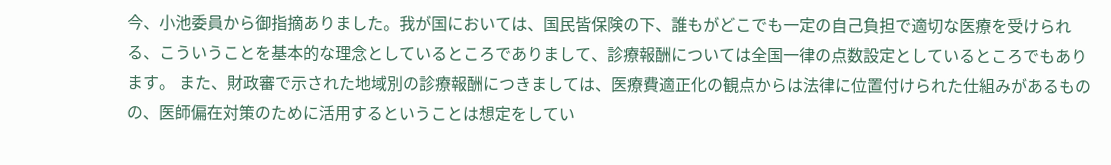今、小池委員から御指摘ありました。我が国においては、国民皆保険の下、誰もがどこでも一定の自己負担で適切な医療を受けられる、こういうことを基本的な理念としているところでありまして、診療報酬については全国一律の点数設定としているところでもあります。 また、財政審で示された地域別の診療報酬につきましては、医療費適正化の観点からは法律に位置付けられた仕組みがあるものの、医師偏在対策のために活用するということは想定をしてい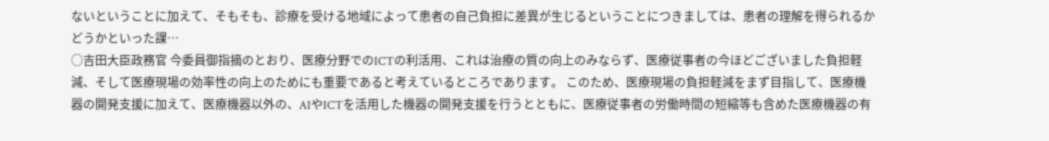ないということに加えて、そもそも、診療を受ける地域によって患者の自己負担に差異が生じるということにつきましては、患者の理解を得られるかどうかといった課…
○吉田大臣政務官 今委員御指摘のとおり、医療分野でのICTの利活用、これは治療の質の向上のみならず、医療従事者の今ほどございました負担軽減、そして医療現場の効率性の向上のためにも重要であると考えているところであります。 このため、医療現場の負担軽減をまず目指して、医療機器の開発支援に加えて、医療機器以外の、AIやICTを活用した機器の開発支援を行うとともに、医療従事者の労働時間の短縮等も含めた医療機器の有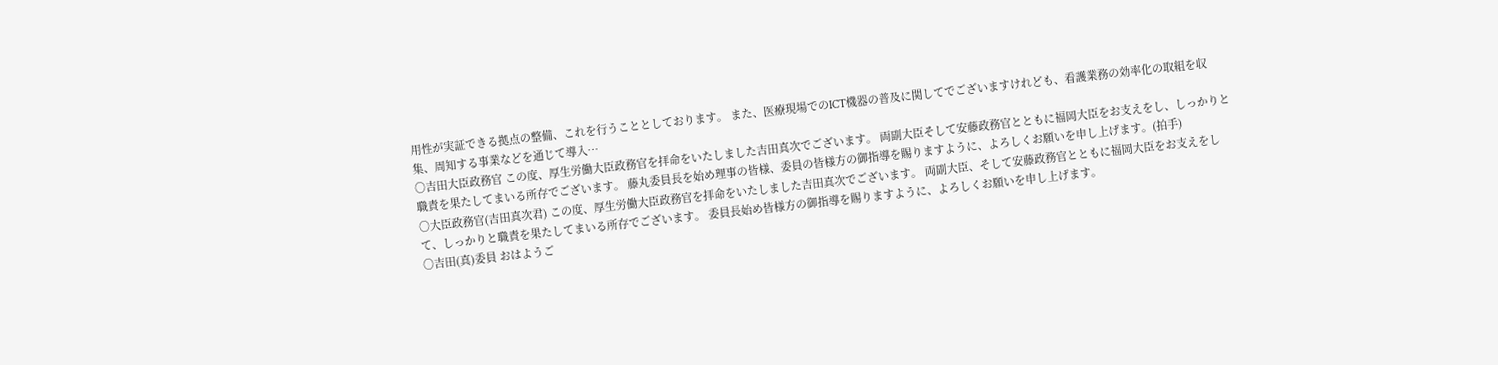用性が実証できる拠点の整備、これを行うこととしております。 また、医療現場でのICT機器の普及に関してでございますけれども、看護業務の効率化の取組を収集、周知する事業などを通じて導入…
○吉田大臣政務官 この度、厚生労働大臣政務官を拝命をいたしました吉田真次でございます。 両副大臣そして安藤政務官とともに福岡大臣をお支えをし、しっかりと職責を果たしてまいる所存でございます。 藤丸委員長を始め理事の皆様、委員の皆様方の御指導を賜りますように、よろしくお願いを申し上げます。(拍手)
○大臣政務官(吉田真次君) この度、厚生労働大臣政務官を拝命をいたしました吉田真次でございます。 両副大臣、そして安藤政務官とともに福岡大臣をお支えをして、しっかりと職責を果たしてまいる所存でございます。 委員長始め皆様方の御指導を賜りますように、よろしくお願いを申し上げます。
○吉田(真)委員 おはようご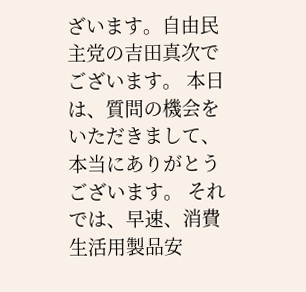ざいます。自由民主党の吉田真次でございます。 本日は、質問の機会をいただきまして、本当にありがとうございます。 それでは、早速、消費生活用製品安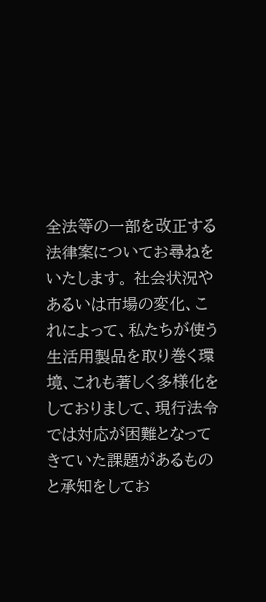全法等の一部を改正する法律案についてお尋ねをいたします。 社会状況やあるいは市場の変化、これによって、私たちが使う生活用製品を取り巻く環境、これも著しく多様化をしておりまして、現行法令では対応が困難となってきていた課題があるものと承知をしてお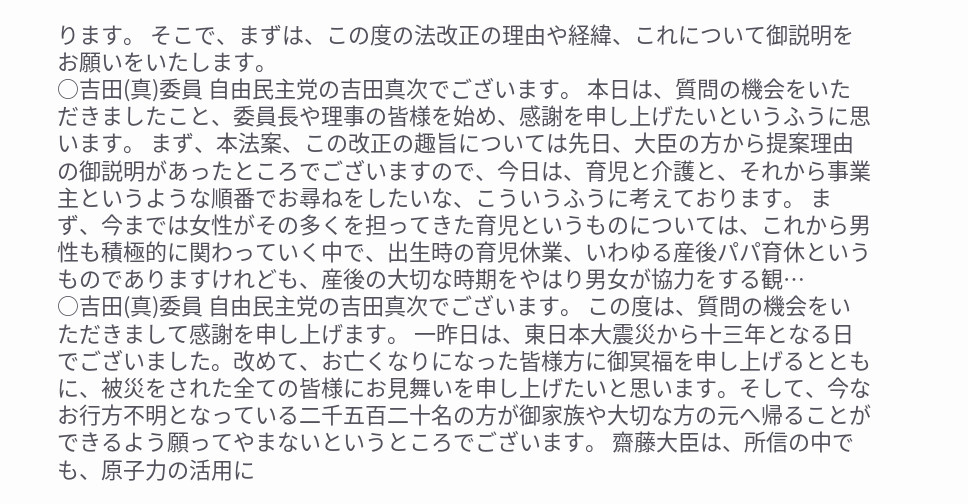ります。 そこで、まずは、この度の法改正の理由や経緯、これについて御説明をお願いをいたします。
○吉田(真)委員 自由民主党の吉田真次でございます。 本日は、質問の機会をいただきましたこと、委員長や理事の皆様を始め、感謝を申し上げたいというふうに思います。 まず、本法案、この改正の趣旨については先日、大臣の方から提案理由の御説明があったところでございますので、今日は、育児と介護と、それから事業主というような順番でお尋ねをしたいな、こういうふうに考えております。 まず、今までは女性がその多くを担ってきた育児というものについては、これから男性も積極的に関わっていく中で、出生時の育児休業、いわゆる産後パパ育休というものでありますけれども、産後の大切な時期をやはり男女が協力をする観…
○吉田(真)委員 自由民主党の吉田真次でございます。 この度は、質問の機会をいただきまして感謝を申し上げます。 一昨日は、東日本大震災から十三年となる日でございました。改めて、お亡くなりになった皆様方に御冥福を申し上げるとともに、被災をされた全ての皆様にお見舞いを申し上げたいと思います。そして、今なお行方不明となっている二千五百二十名の方が御家族や大切な方の元へ帰ることができるよう願ってやまないというところでございます。 齋藤大臣は、所信の中でも、原子力の活用に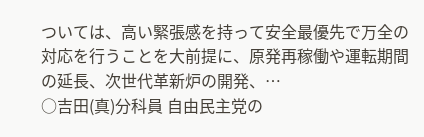ついては、高い緊張感を持って安全最優先で万全の対応を行うことを大前提に、原発再稼働や運転期間の延長、次世代革新炉の開発、…
○吉田(真)分科員 自由民主党の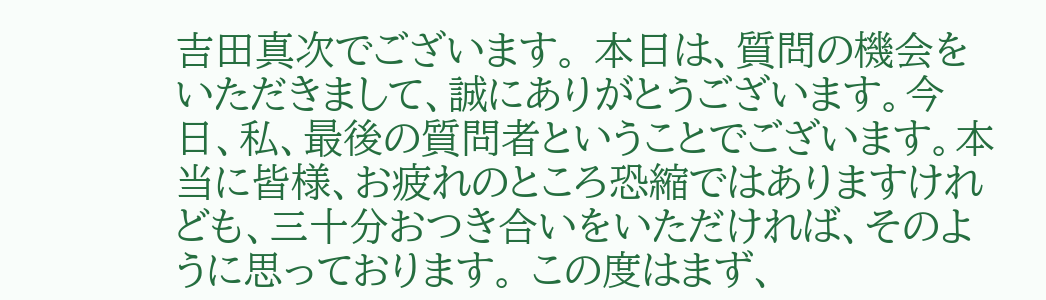吉田真次でございます。 本日は、質問の機会をいただきまして、誠にありがとうございます。今日、私、最後の質問者ということでございます。本当に皆様、お疲れのところ恐縮ではありますけれども、三十分おつき合いをいただければ、そのように思っております。 この度はまず、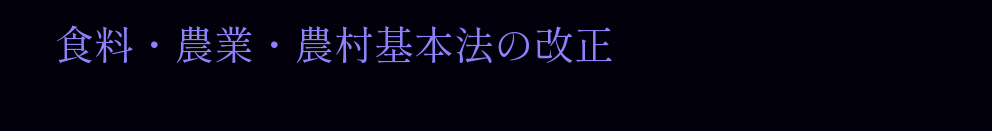食料・農業・農村基本法の改正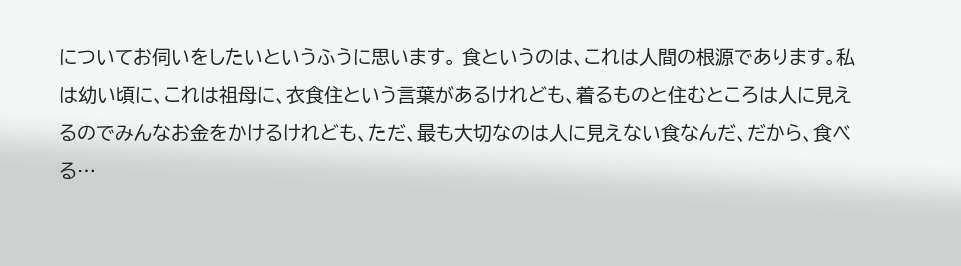についてお伺いをしたいというふうに思います。 食というのは、これは人間の根源であります。私は幼い頃に、これは祖母に、衣食住という言葉があるけれども、着るものと住むところは人に見えるのでみんなお金をかけるけれども、ただ、最も大切なのは人に見えない食なんだ、だから、食べる…